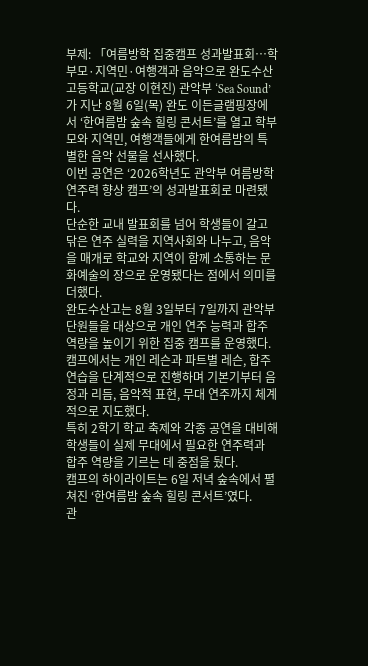부제: 「여름방학 집중캠프 성과발표회…학부모·지역민·여행객과 음악으로 완도수산고등학교(교장 이현진) 관악부 ‘Sea Sound’가 지난 8월 6일(목) 완도 이든글램핑장에서 ‘한여름밤 숲속 힐링 콘서트’를 열고 학부모와 지역민, 여행객들에게 한여름밤의 특별한 음악 선물을 선사했다.
이번 공연은 ‘2026학년도 관악부 여름방학 연주력 향상 캠프’의 성과발표회로 마련됐다.
단순한 교내 발표회를 넘어 학생들이 갈고닦은 연주 실력을 지역사회와 나누고, 음악을 매개로 학교와 지역이 함께 소통하는 문화예술의 장으로 운영됐다는 점에서 의미를 더했다.
완도수산고는 8월 3일부터 7일까지 관악부 단원들을 대상으로 개인 연주 능력과 합주 역량을 높이기 위한 집중 캠프를 운영했다.
캠프에서는 개인 레슨과 파트별 레슨, 합주 연습을 단계적으로 진행하며 기본기부터 음정과 리듬, 음악적 표현, 무대 연주까지 체계적으로 지도했다.
특히 2학기 학교 축제와 각종 공연을 대비해 학생들이 실제 무대에서 필요한 연주력과 합주 역량을 기르는 데 중점을 뒀다.
캠프의 하이라이트는 6일 저녁 숲속에서 펼쳐진 ‘한여름밤 숲속 힐링 콘서트’였다.
관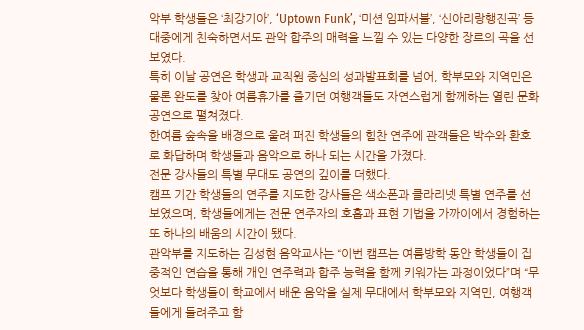악부 학생들은 ‘최강기아’, ‘Uptown Funk’, ‘미션 임파서블’, ‘신아리랑행진곡’ 등 대중에게 친숙하면서도 관악 합주의 매력을 느낄 수 있는 다양한 장르의 곡을 선보였다.
특히 이날 공연은 학생과 교직원 중심의 성과발표회를 넘어, 학부모와 지역민은 물론 완도를 찾아 여름휴가를 즐기던 여행객들도 자연스럽게 함께하는 열린 문화공연으로 펼쳐졌다.
한여름 숲속을 배경으로 울려 퍼진 학생들의 힘찬 연주에 관객들은 박수와 환호로 화답하며 학생들과 음악으로 하나 되는 시간을 가졌다.
전문 강사들의 특별 무대도 공연의 깊이를 더했다.
캠프 기간 학생들의 연주를 지도한 강사들은 색소폰과 클라리넷 특별 연주를 선보였으며, 학생들에게는 전문 연주자의 호흡과 표현 기법을 가까이에서 경험하는 또 하나의 배움의 시간이 됐다.
관악부를 지도하는 김성현 음악교사는 “이번 캠프는 여름방학 동안 학생들이 집중적인 연습을 통해 개인 연주력과 합주 능력을 함께 키워가는 과정이었다”며 “무엇보다 학생들이 학교에서 배운 음악을 실제 무대에서 학부모와 지역민, 여행객들에게 들려주고 함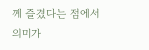께 즐겼다는 점에서 의미가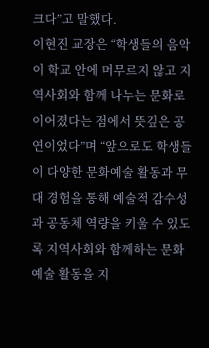크다”고 말했다.
이현진 교장은 “학생들의 음악이 학교 안에 머무르지 않고 지역사회와 함께 나누는 문화로 이어졌다는 점에서 뜻깊은 공연이었다”며 “앞으로도 학생들이 다양한 문화예술 활동과 무대 경험을 통해 예술적 감수성과 공동체 역량을 키울 수 있도록 지역사회와 함께하는 문화예술 활동을 지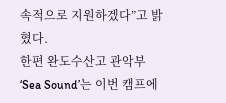속적으로 지원하겠다”고 밝혔다.
한편 완도수산고 관악부 ‘Sea Sound’는 이번 캠프에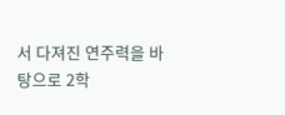서 다져진 연주력을 바탕으로 2학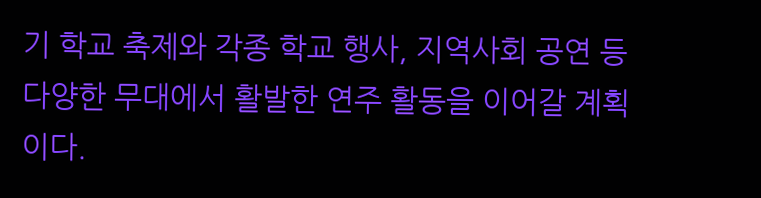기 학교 축제와 각종 학교 행사, 지역사회 공연 등 다양한 무대에서 활발한 연주 활동을 이어갈 계획이다.